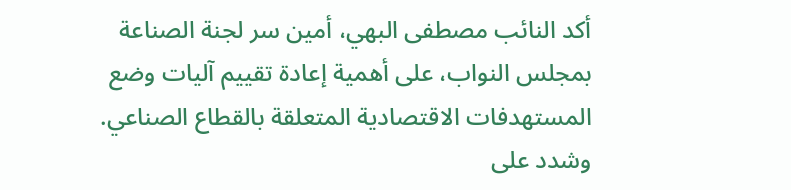أكد النائب مصطفى البهي، أمين سر لجنة الصناعة بمجلس النواب، على أهمية إعادة تقييم آليات وضع المستهدفات الاقتصادية المتعلقة بالقطاع الصناعي. وشدد على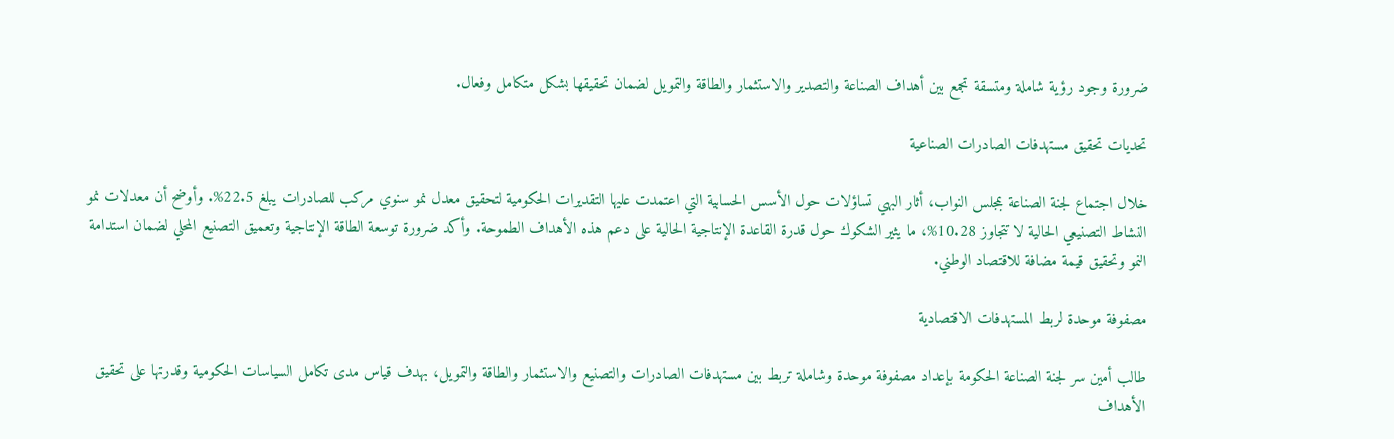ضرورة وجود رؤية شاملة ومتسقة تجمع بين أهداف الصناعة والتصدير والاستثمار والطاقة والتمويل لضمان تحقيقها بشكل متكامل وفعال.

تحديات تحقيق مستهدفات الصادرات الصناعية

خلال اجتماع لجنة الصناعة بمجلس النواب، أثار البهي تساؤلات حول الأسس الحسابية التي اعتمدت عليها التقديرات الحكومية لتحقيق معدل نمو سنوي مركب للصادرات يبلغ 22.5%. وأوضح أن معدلات نمو النشاط التصنيعي الحالية لا تتجاوز 10.28%، ما يثير الشكوك حول قدرة القاعدة الإنتاجية الحالية على دعم هذه الأهداف الطموحة. وأكد ضرورة توسعة الطاقة الإنتاجية وتعميق التصنيع المحلي لضمان استدامة النمو وتحقيق قيمة مضافة للاقتصاد الوطني.

مصفوفة موحدة لربط المستهدفات الاقتصادية

طالب أمين سر لجنة الصناعة الحكومة بإعداد مصفوفة موحدة وشاملة تربط بين مستهدفات الصادرات والتصنيع والاستثمار والطاقة والتمويل، بهدف قياس مدى تكامل السياسات الحكومية وقدرتها على تحقيق الأهداف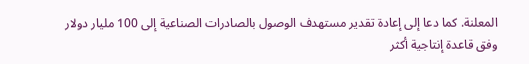المعلنة. كما دعا إلى إعادة تقدير مستهدف الوصول بالصادرات الصناعية إلى 100 مليار دولار وفق قاعدة إنتاجية أكثر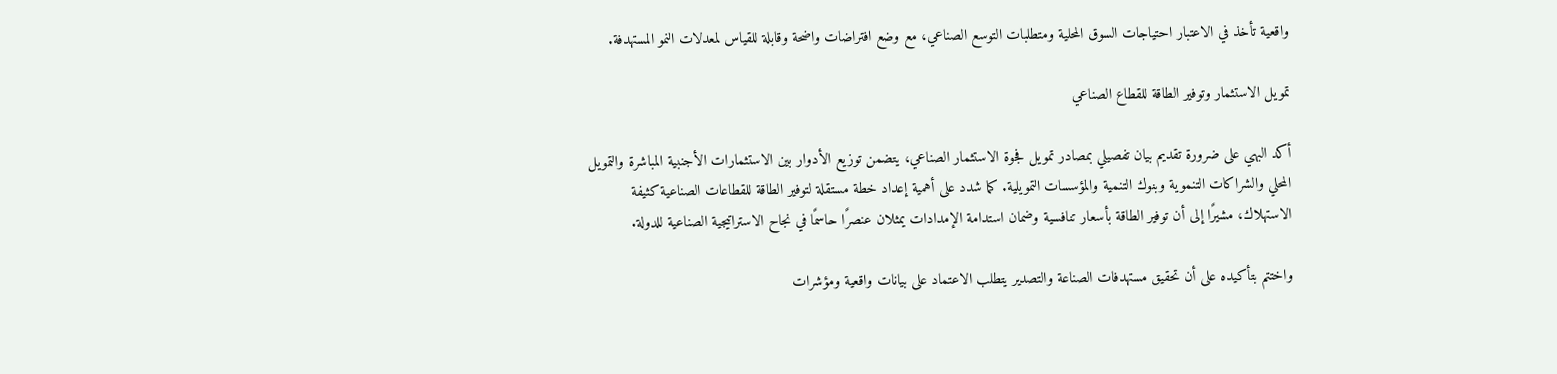واقعية تأخذ في الاعتبار احتياجات السوق المحلية ومتطلبات التوسع الصناعي، مع وضع افتراضات واضحة وقابلة للقياس لمعدلات النمو المستهدفة.

تمويل الاستثمار وتوفير الطاقة للقطاع الصناعي

أكد البهي على ضرورة تقديم بيان تفصيلي بمصادر تمويل فجوة الاستثمار الصناعي، يتضمن توزيع الأدوار بين الاستثمارات الأجنبية المباشرة والتمويل المحلي والشراكات التنموية وبنوك التنمية والمؤسسات التمويلية. كما شدد على أهمية إعداد خطة مستقلة لتوفير الطاقة للقطاعات الصناعية كثيفة الاستهلاك، مشيرًا إلى أن توفير الطاقة بأسعار تنافسية وضمان استدامة الإمدادات يمثلان عنصرًا حاسمًا في نجاح الاستراتيجية الصناعية للدولة.

واختتم بتأكيده على أن تحقيق مستهدفات الصناعة والتصدير يتطلب الاعتماد على بيانات واقعية ومؤشرات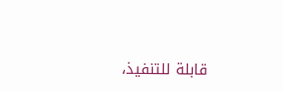قابلة للتنفيذ،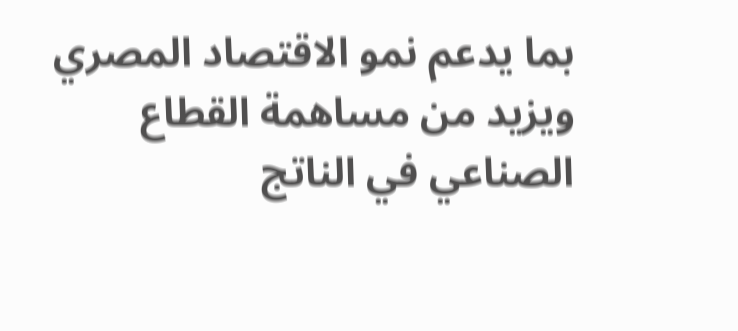بما يدعم نمو الاقتصاد المصري ويزيد من مساهمة القطاع الصناعي في الناتج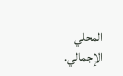المحلي الإجمالي.